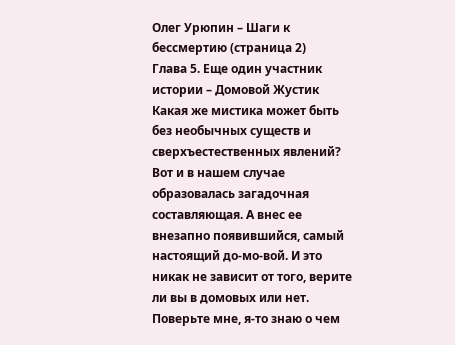Олег Урюпин – Шаги к бессмертию (страница 2)
Глава 5. Еще один участник истории – Домовой Жустик
Какая же мистика может быть без необычных существ и сверхъестественных явлений? Вот и в нашем случае образовалась загадочная составляющая. А внес ее внезапно появившийся, самый настоящий до-мо-вой. И это никак не зависит от того, верите ли вы в домовых или нет. Поверьте мне, я-то знаю о чем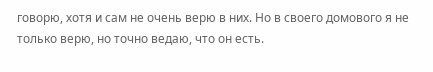говорю, хотя и сам не очень верю в них. Но в своего домового я не только верю, но точно ведаю, что он есть.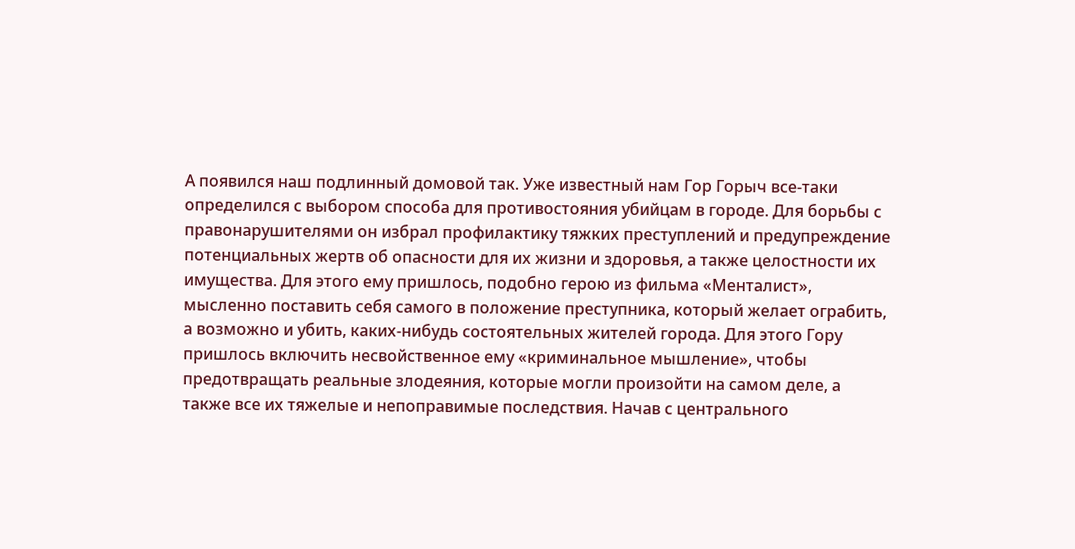А появился наш подлинный домовой так. Уже известный нам Гор Горыч все-таки определился с выбором способа для противостояния убийцам в городе. Для борьбы с правонарушителями он избрал профилактику тяжких преступлений и предупреждение потенциальных жертв об опасности для их жизни и здоровья, а также целостности их имущества. Для этого ему пришлось, подобно герою из фильма «Менталист», мысленно поставить себя самого в положение преступника, который желает ограбить, а возможно и убить, каких-нибудь состоятельных жителей города. Для этого Гору пришлось включить несвойственное ему «криминальное мышление», чтобы предотвращать реальные злодеяния, которые могли произойти на самом деле, а также все их тяжелые и непоправимые последствия. Начав с центрального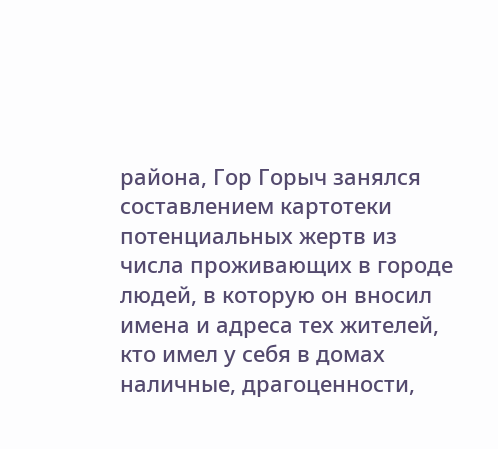района, Гор Горыч занялся составлением картотеки потенциальных жертв из числа проживающих в городе людей, в которую он вносил имена и адреса тех жителей, кто имел у себя в домах наличные, драгоценности,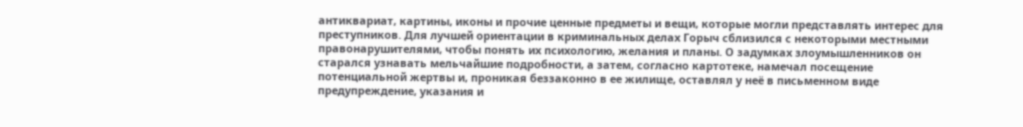антиквариат, картины, иконы и прочие ценные предметы и вещи, которые могли представлять интерес для преступников. Для лучшей ориентации в криминальных делах Горыч сблизился с некоторыми местными правонарушителями, чтобы понять их психологию, желания и планы. О задумках злоумышленников он старался узнавать мельчайшие подробности, а затем, согласно картотеке, намечал посещение потенциальной жертвы и, проникая беззаконно в ее жилище, оставлял у неё в письменном виде предупреждение, указания и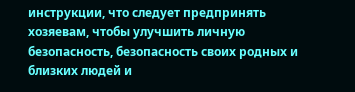инструкции, что следует предпринять хозяевам, чтобы улучшить личную безопасность, безопасность своих родных и близких людей и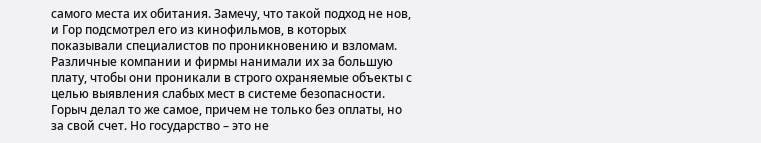самого места их обитания. Замечу, что такой подход не нов, и Гор подсмотрел его из кинофильмов, в которых показывали специалистов по проникновению и взломам. Различные компании и фирмы нанимали их за большую плату, чтобы они проникали в строго охраняемые объекты с целью выявления слабых мест в системе безопасности. Горыч делал то же самое, причем не только без оплаты, но за свой счет. Но государство – это не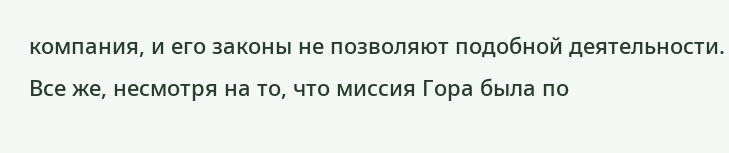компания, и его законы не позволяют подобной деятельности. Все же, несмотря на то, что миссия Гора была по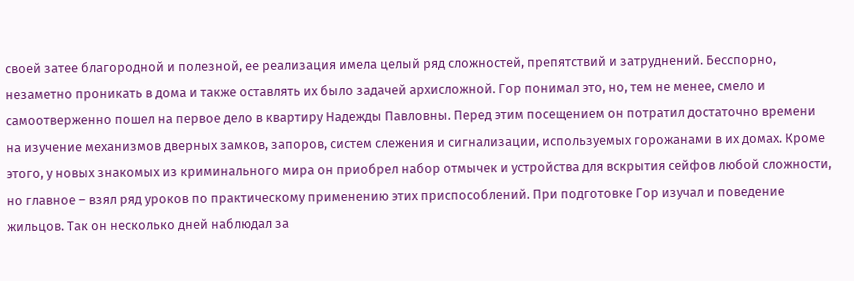своей затее благородной и полезной, ее реализация имела целый ряд сложностей, препятствий и затруднений. Бесспорно, незаметно проникать в дома и также оставлять их было задачей архисложной. Гор понимал это, но, тем не менее, смело и самоотверженно пошел на первое дело в квартиру Надежды Павловны. Перед этим посещением он потратил достаточно времени на изучение механизмов дверных замков, запоров, систем слежения и сигнализации, используемых горожанами в их домах. Кроме этого, у новых знакомых из криминального мира он приобрел набор отмычек и устройства для вскрытия сейфов любой сложности, но главное – взял ряд уроков по практическому применению этих приспособлений. При подготовке Гор изучал и поведение жильцов. Так он несколько дней наблюдал за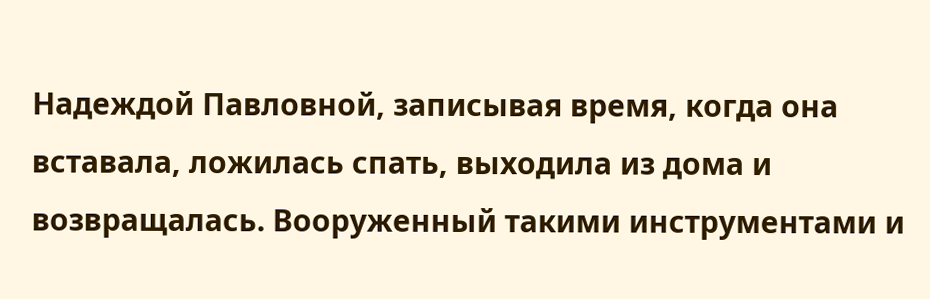Надеждой Павловной, записывая время, когда она вставала, ложилась спать, выходила из дома и возвращалась. Вооруженный такими инструментами и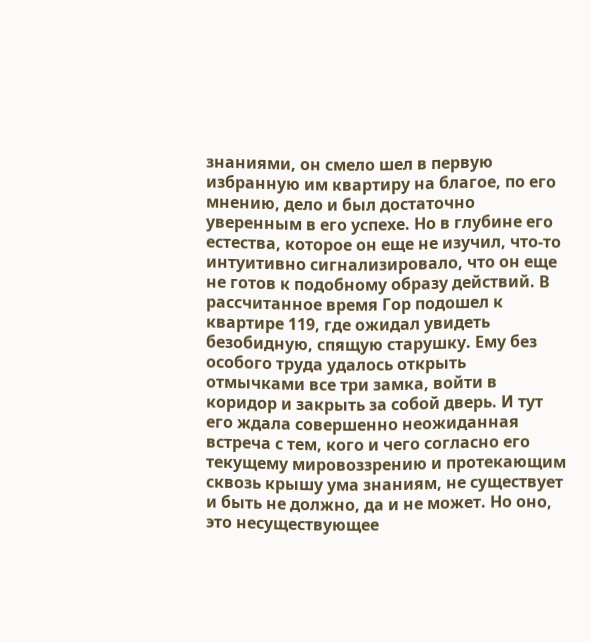знаниями, он смело шел в первую избранную им квартиру на благое, по его мнению, дело и был достаточно уверенным в его успехе. Но в глубине его естества, которое он еще не изучил, что-то интуитивно сигнализировало, что он еще не готов к подобному образу действий. В рассчитанное время Гор подошел к квартире 119, где ожидал увидеть безобидную, спящую старушку. Ему без особого труда удалось открыть отмычками все три замка, войти в коридор и закрыть за собой дверь. И тут его ждала совершенно неожиданная встреча с тем, кого и чего согласно его текущему мировоззрению и протекающим сквозь крышу ума знаниям, не существует и быть не должно, да и не может. Но оно, это несуществующее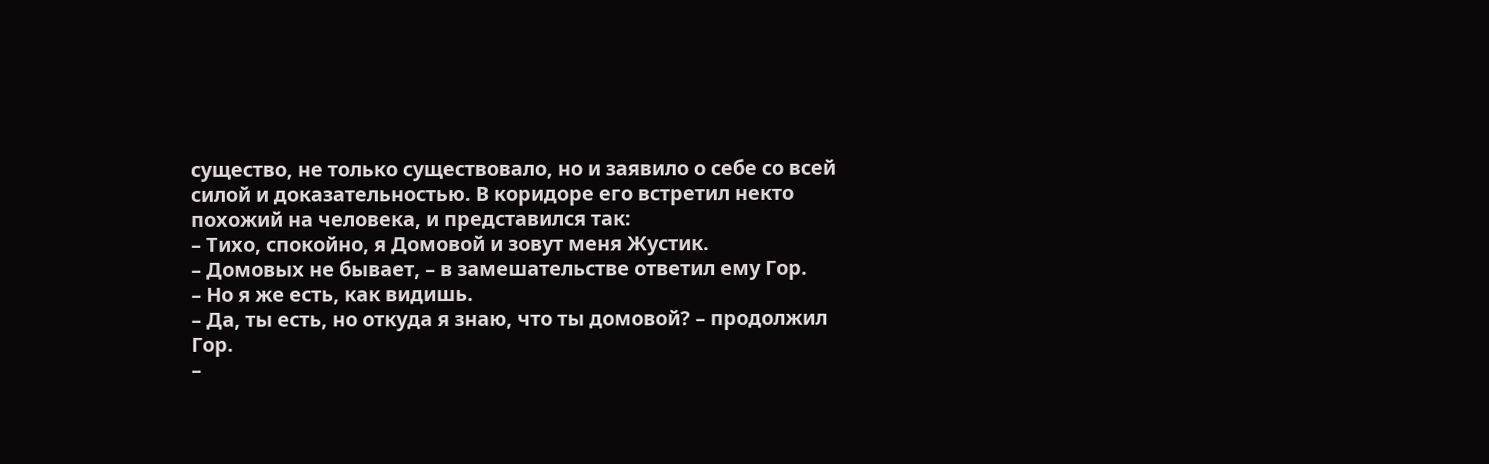существо, не только существовало, но и заявило о себе со всей силой и доказательностью. В коридоре его встретил некто похожий на человека, и представился так:
– Тихо, спокойно, я Домовой и зовут меня Жустик.
– Домовых не бывает, – в замешательстве ответил ему Гор.
– Но я же есть, как видишь.
– Да, ты есть, но откуда я знаю, что ты домовой? – продолжил Гор.
–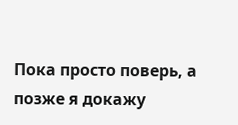Пока просто поверь, а позже я докажу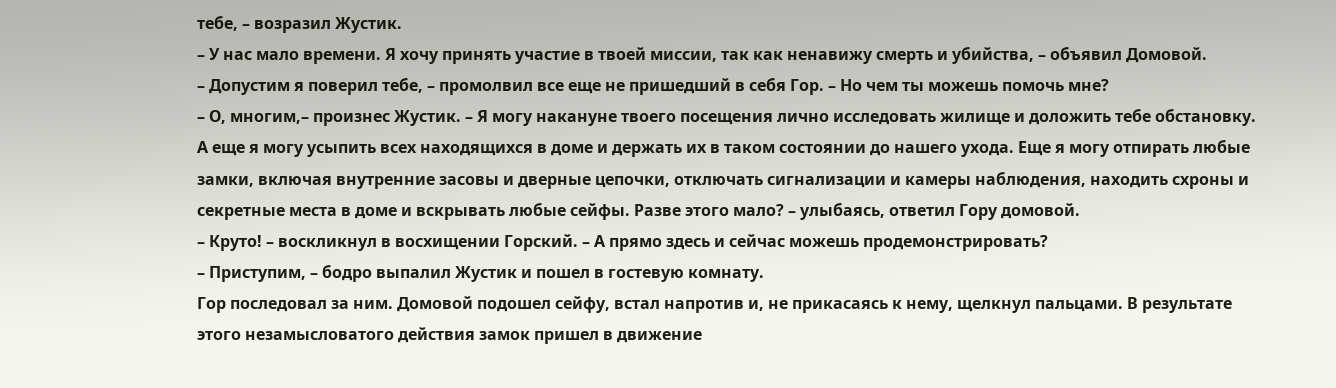тебе, – возразил Жустик.
– У нас мало времени. Я хочу принять участие в твоей миссии, так как ненавижу смерть и убийства, – объявил Домовой.
– Допустим я поверил тебе, – промолвил все еще не пришедший в себя Гор. – Но чем ты можешь помочь мне?
– О, многим,– произнес Жустик. – Я могу накануне твоего посещения лично исследовать жилище и доложить тебе обстановку. А еще я могу усыпить всех находящихся в доме и держать их в таком состоянии до нашего ухода. Еще я могу отпирать любые замки, включая внутренние засовы и дверные цепочки, отключать сигнализации и камеры наблюдения, находить схроны и секретные места в доме и вскрывать любые сейфы. Разве этого мало? – улыбаясь, ответил Гору домовой.
– Круто! – воскликнул в восхищении Горский. – А прямо здесь и сейчас можешь продемонстрировать?
– Приступим, – бодро выпалил Жустик и пошел в гостевую комнату.
Гор последовал за ним. Домовой подошел сейфу, встал напротив и, не прикасаясь к нему, щелкнул пальцами. В результате этого незамысловатого действия замок пришел в движение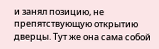и занял позицию, не препятствующую открытию дверцы. Тут же она сама собой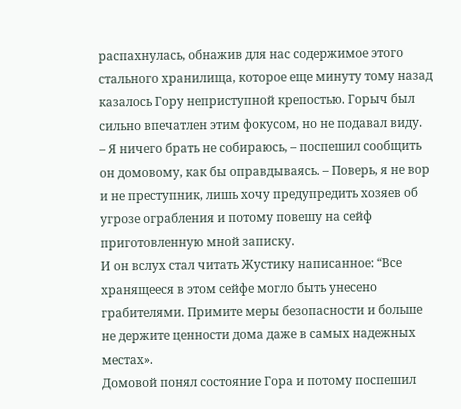распахнулась, обнажив для нас содержимое этого стального хранилища, которое еще минуту тому назад казалось Гору неприступной крепостью. Горыч был сильно впечатлен этим фокусом, но не подавал виду.
– Я ничего брать не собираюсь, – поспешил сообщить он домовому, как бы оправдываясь. – Поверь, я не вор и не преступник, лишь хочу предупредить хозяев об угрозе ограбления и потому повешу на сейф приготовленную мной записку.
И он вслух стал читать Жустику написанное: “Все хранящееся в этом сейфе могло быть унесено грабителями. Примите меры безопасности и больше не держите ценности дома даже в самых надежных местах».
Домовой понял состояние Гора и потому поспешил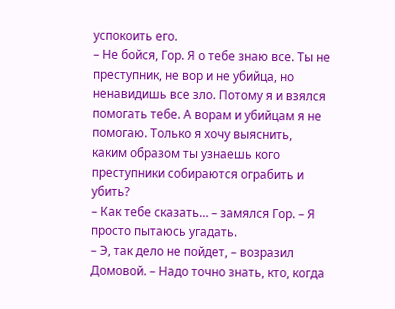успокоить его.
– Не бойся, Гор. Я о тебе знаю все. Ты не преступник, не вор и не убийца, но ненавидишь все зло. Потому я и взялся помогать тебе. А ворам и убийцам я не помогаю. Только я хочу выяснить, каким образом ты узнаешь кого преступники собираются ограбить и убить?
– Как тебе сказать… – замялся Гор. – Я просто пытаюсь угадать.
– Э, так дело не пойдет, – возразил Домовой. – Надо точно знать, кто, когда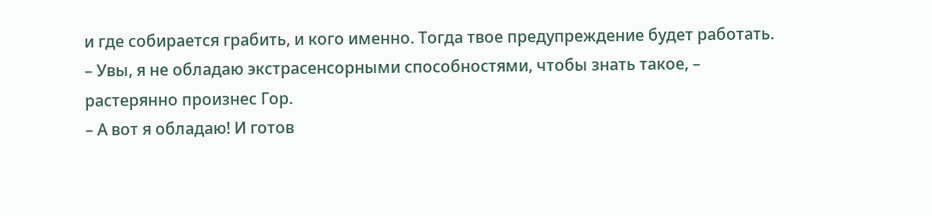и где собирается грабить, и кого именно. Тогда твое предупреждение будет работать.
– Увы, я не обладаю экстрасенсорными способностями, чтобы знать такое, – растерянно произнес Гор.
– А вот я обладаю! И готов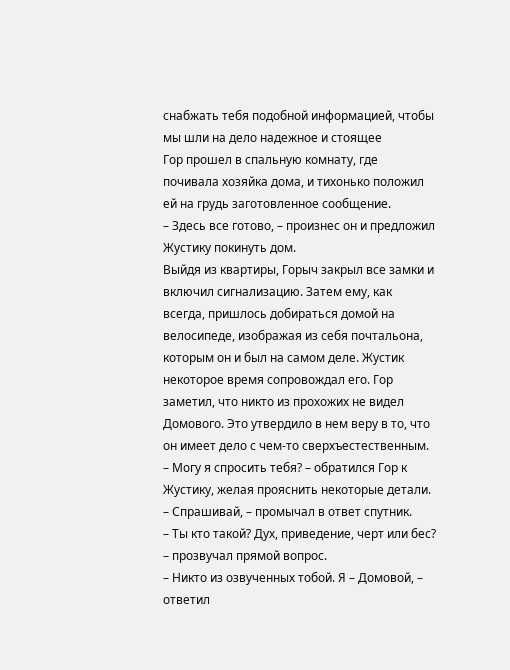снабжать тебя подобной информацией, чтобы мы шли на дело надежное и стоящее
Гор прошел в спальную комнату, где почивала хозяйка дома, и тихонько положил ей на грудь заготовленное сообщение.
– Здесь все готово, – произнес он и предложил Жустику покинуть дом.
Выйдя из квартиры, Горыч закрыл все замки и включил сигнализацию. Затем ему, как всегда, пришлось добираться домой на велосипеде, изображая из себя почтальона, которым он и был на самом деле. Жустик некоторое время сопровождал его. Гор заметил, что никто из прохожих не видел Домового. Это утвердило в нем веру в то, что он имеет дело с чем-то сверхъестественным.
– Могу я спросить тебя? – обратился Гор к Жустику, желая прояснить некоторые детали.
– Спрашивай, – промычал в ответ спутник.
– Ты кто такой? Дух, приведение, черт или бес? – прозвучал прямой вопрос.
– Никто из озвученных тобой. Я – Домовой, – ответил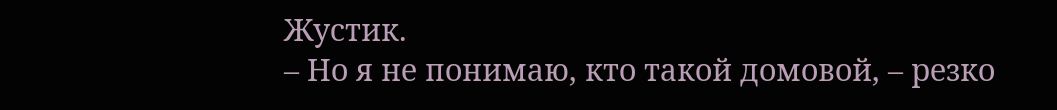Жустик.
– Но я не понимаю, кто такой домовой, – резко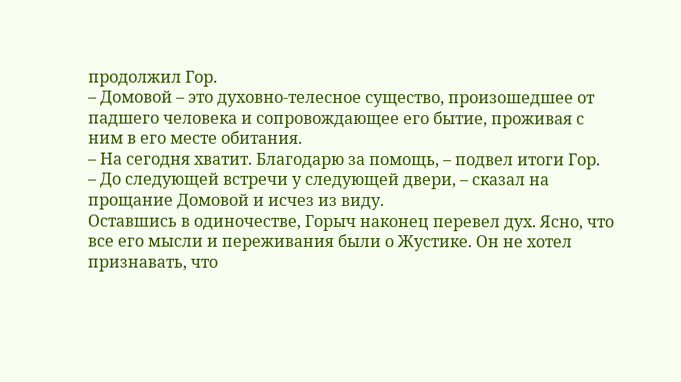продолжил Гор.
– Домовой – это духовно-телесное существо, произошедшее от падшего человека и сопровождающее его бытие, проживая с ним в его месте обитания.
– На сегодня хватит. Благодарю за помощь, – подвел итоги Гор.
– До следующей встречи у следующей двери, – сказал на прощание Домовой и исчез из виду.
Оставшись в одиночестве, Горыч наконец перевел дух. Ясно, что все его мысли и переживания были о Жустике. Он не хотел признавать, что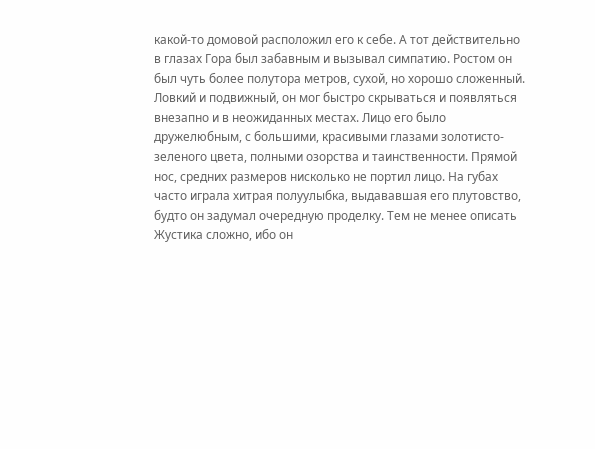какой-то домовой расположил его к себе. А тот действительно в глазах Гора был забавным и вызывал симпатию. Ростом он был чуть более полутора метров, сухой, но хорошо сложенный. Ловкий и подвижный, он мог быстро скрываться и появляться внезапно и в неожиданных местах. Лицо его было дружелюбным, с большими, красивыми глазами золотисто-зеленого цвета, полными озорства и таинственности. Прямой нос, средних размеров нисколько не портил лицо. На губах часто играла хитрая полуулыбка, выдававшая его плутовство, будто он задумал очередную проделку. Тем не менее описать Жустика сложно, ибо он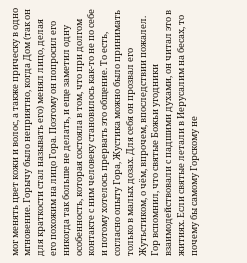мог менять цвет кожи и волос, а также прическу в одно мгновение. Горычу было неприятно, когда Дом (так он для краткости стал называть его) менял лицо, делая его похожим на лицо Гора. Поэтому он попросил его никогда так больше не делать, и еще заметил одну особенность, которая состояла в том, что при долгом контакте с ним человеку становилось как-то не по себе и потому хотелось прервать это общение. То есть, согласно опыту Гора, Жустика можно было принимать только в малых дозах. Для себя он прозвал его Жутьстиком, о чём, впрочем, впоследствии пожалел. Гор вспомнил, что святые Божьи угодники взаимодействовали с падшими духами, он читал это в житиях. Если святые летали в Иерусалим на бесах, то почему бы самому Горскому не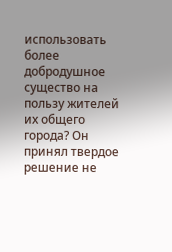использовать более добродушное существо на пользу жителей их общего города? Он принял твердое решение не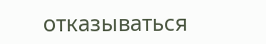отказываться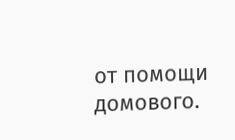от помощи домового.